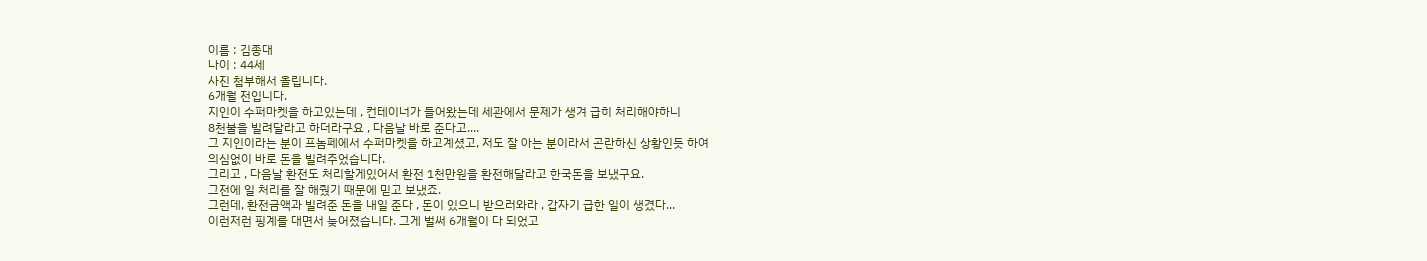이름 : 김종대
나이 : 44세
사진 첨부해서 올립니다.
6개월 전입니다.
지인이 수퍼마켓을 하고있는데 , 컨테이너가 들어왔는데 세관에서 문제가 생겨 급히 처리해야하니
8천불을 빌려달라고 하더라구요 , 다음날 바로 준다고....
그 지인이라는 분이 프놈페에서 수퍼마켓을 하고계셨고, 저도 잘 아는 분이라서 곤란하신 상황인듯 하여
의심없이 바로 돈을 빌려주었습니다.
그리고 , 다음날 환전도 처리할게있어서 환전 1천만원을 환전해달라고 한국돈을 보냈구요.
그전에 일 처리를 잘 해줬기 때문에 믿고 보냈죠.
그런데, 환전금액과 빌려준 돈을 내일 준다 , 돈이 있으니 받으러와라 , 갑자기 급한 일이 생겼다...
이런저런 핑계를 대면서 늦어졌습니다. 그게 벌써 6개월이 다 되었고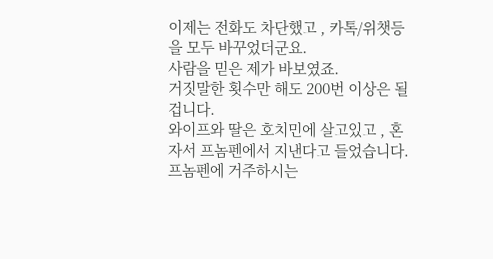이제는 전화도 차단했고 , 카톡/위챗등을 모두 바꾸었더군요.
사람을 믿은 제가 바보였죠.
거짓말한 횟수만 해도 200번 이상은 될겁니다.
와이프와 딸은 호치민에 살고있고 , 혼자서 프놈펜에서 지낸다고 들었습니다.
프놈펜에 거주하시는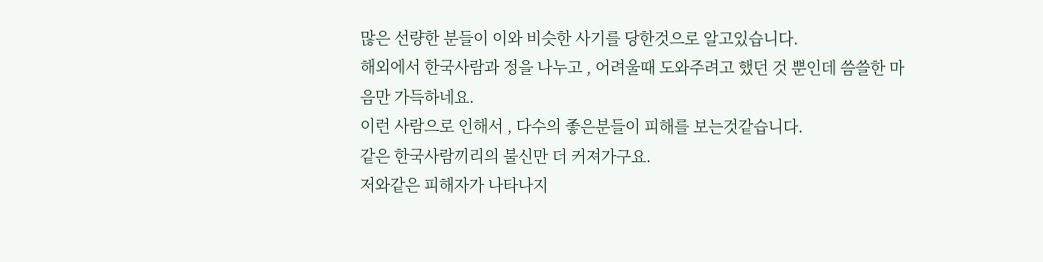많은 선량한 분들이 이와 비슷한 사기를 당한것으로 알고있습니다.
해외에서 한국사람과 정을 나누고 , 어려울때 도와주려고 했던 것 뿐인데 씀쓸한 마음만 가득하네요.
이런 사람으로 인해서 , 다수의 좋은분들이 피해를 보는것같습니다.
같은 한국사람끼리의 불신만 더 커져가구요.
저와같은 피해자가 나타나지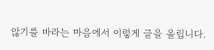않기를 바라는 마음에서 이렇게 글을 올립니다.